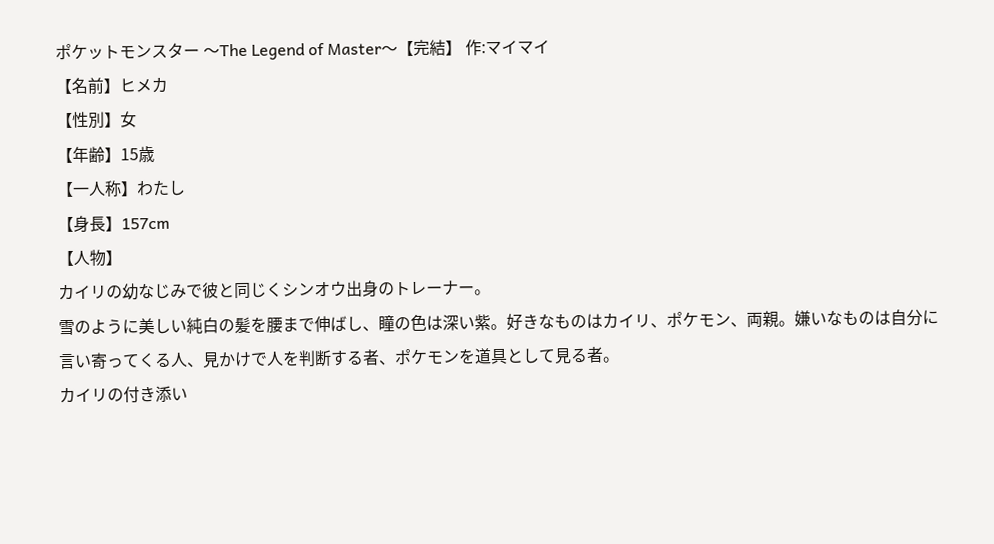ポケットモンスター 〜The Legend of Master〜【完結】 作:マイマイ
【名前】ヒメカ
【性別】女
【年齢】15歳
【一人称】わたし
【身長】157cm
【人物】
カイリの幼なじみで彼と同じくシンオウ出身のトレーナー。
雪のように美しい純白の髪を腰まで伸ばし、瞳の色は深い紫。好きなものはカイリ、ポケモン、両親。嫌いなものは自分に言い寄ってくる人、見かけで人を判断する者、ポケモンを道具として見る者。
カイリの付き添い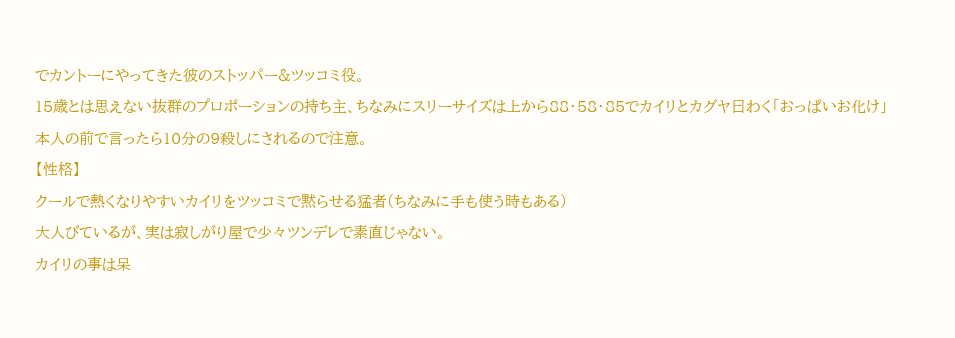でカントーにやってきた彼のストッパー&ツッコミ役。
15歳とは思えない抜群のプロポーションの持ち主、ちなみにスリーサイズは上から88・58・85でカイリとカグヤ曰わく「おっぱいお化け」
本人の前で言ったら10分の9殺しにされるので注意。
【性格】
クールで熱くなりやすいカイリをツッコミで黙らせる猛者(ちなみに手も使う時もある)
大人びているが、実は寂しがり屋で少々ツンデレで素直じゃない。
カイリの事は呆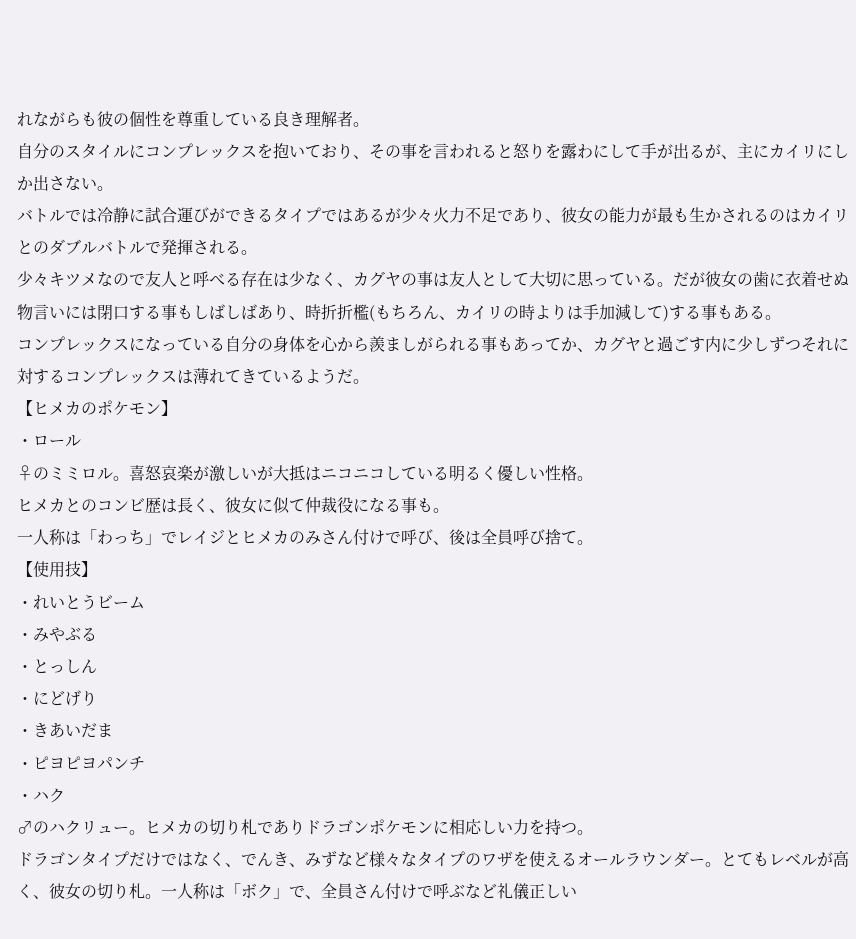れながらも彼の個性を尊重している良き理解者。
自分のスタイルにコンプレックスを抱いており、その事を言われると怒りを露わにして手が出るが、主にカイリにしか出さない。
バトルでは冷静に試合運びができるタイプではあるが少々火力不足であり、彼女の能力が最も生かされるのはカイリとのダブルバトルで発揮される。
少々キツメなので友人と呼べる存在は少なく、カグヤの事は友人として大切に思っている。だが彼女の歯に衣着せぬ物言いには閉口する事もしばしばあり、時折折檻(もちろん、カイリの時よりは手加減して)する事もある。
コンプレックスになっている自分の身体を心から羨ましがられる事もあってか、カグヤと過ごす内に少しずつそれに対するコンプレックスは薄れてきているようだ。
【ヒメカのポケモン】
・ロール
♀のミミロル。喜怒哀楽が激しいが大抵はニコニコしている明るく優しい性格。
ヒメカとのコンビ歴は長く、彼女に似て仲裁役になる事も。
一人称は「わっち」でレイジとヒメカのみさん付けで呼び、後は全員呼び捨て。
【使用技】
・れいとうビーム
・みやぶる
・とっしん
・にどげり
・きあいだま
・ピヨピヨパンチ
・ハク
♂のハクリュー。ヒメカの切り札でありドラゴンポケモンに相応しい力を持つ。
ドラゴンタイプだけではなく、でんき、みずなど様々なタイプのワザを使えるオールラウンダー。とてもレベルが高く、彼女の切り札。一人称は「ボク」で、全員さん付けで呼ぶなど礼儀正しい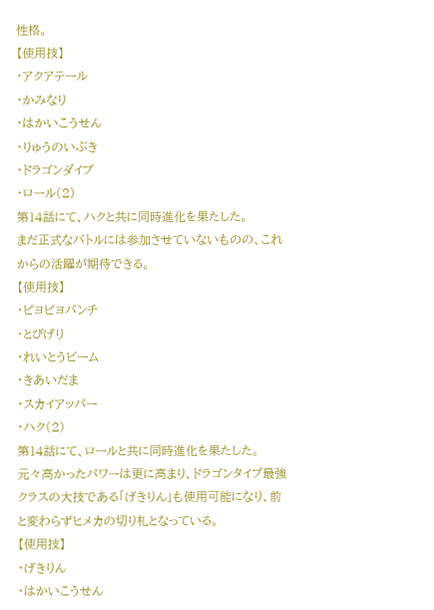性格。
【使用技】
・アクアテール
・かみなり
・はかいこうせん
・りゅうのいぶき
・ドラゴンダイブ
・ロール(2)
第14話にて、ハクと共に同時進化を果たした。
まだ正式なバトルには参加させていないものの、これからの活躍が期待できる。
【使用技】
・ピヨピヨパンチ
・とびげり
・れいとうビーム
・きあいだま
・スカイアッパー
・ハク(2)
第14話にて、ロールと共に同時進化を果たした。
元々高かったパワーは更に高まり、ドラゴンタイプ最強クラスの大技である「げきりん」も使用可能になり、前と変わらずヒメカの切り札となっている。
【使用技】
・げきりん
・はかいこうせん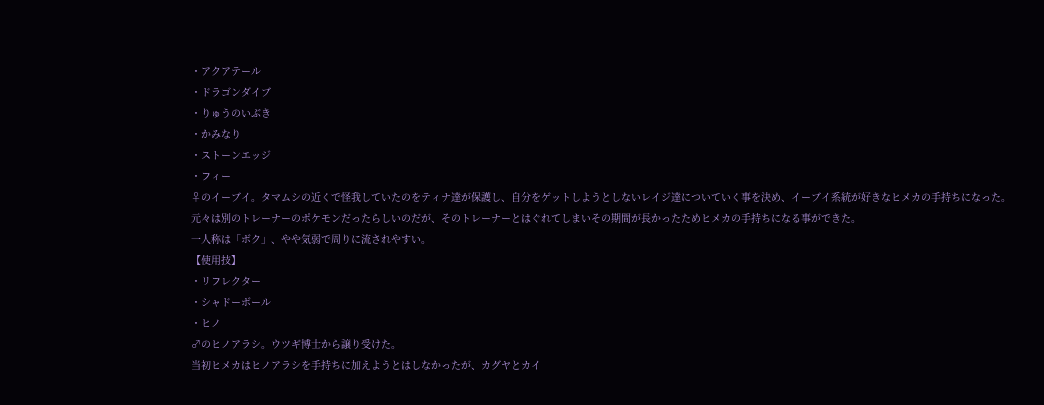・アクアテール
・ドラゴンダイブ
・りゅうのいぶき
・かみなり
・ストーンエッジ
・フィー
♀のイーブイ。タマムシの近くで怪我していたのをティナ達が保護し、自分をゲットしようとしないレイジ達についていく事を決め、イーブイ系統が好きなヒメカの手持ちになった。
元々は別のトレーナーのポケモンだったらしいのだが、そのトレーナーとはぐれてしまいその期間が長かったためヒメカの手持ちになる事ができた。
一人称は「ボク」、やや気弱で周りに流されやすい。
【使用技】
・リフレクター
・シャドーボール
・ヒノ
♂のヒノアラシ。ウツギ博士から譲り受けた。
当初ヒメカはヒノアラシを手持ちに加えようとはしなかったが、カグヤとカイ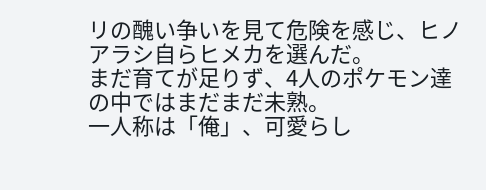リの醜い争いを見て危険を感じ、ヒノアラシ自らヒメカを選んだ。
まだ育てが足りず、4人のポケモン達の中ではまだまだ未熟。
一人称は「俺」、可愛らし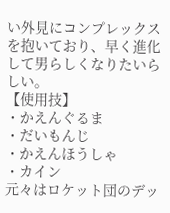い外見にコンプレックスを抱いており、早く進化して男らしくなりたいらしい。
【使用技】
・かえんぐるま
・だいもんじ
・かえんほうしゃ
・カイン
元々はロケット団のデッ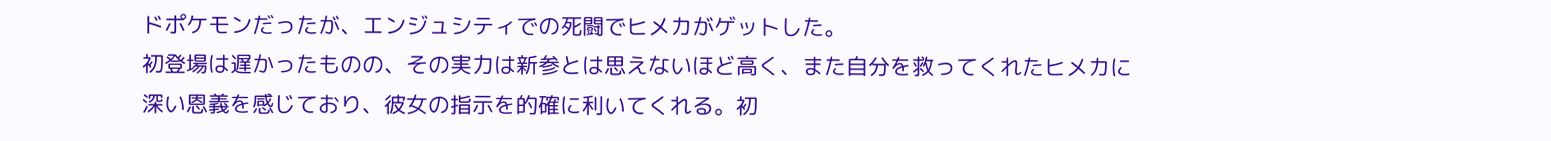ドポケモンだったが、エンジュシティでの死闘でヒメカがゲットした。
初登場は遅かったものの、その実力は新参とは思えないほど高く、また自分を救ってくれたヒメカに深い恩義を感じており、彼女の指示を的確に利いてくれる。初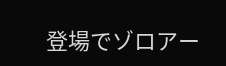登場でゾロアー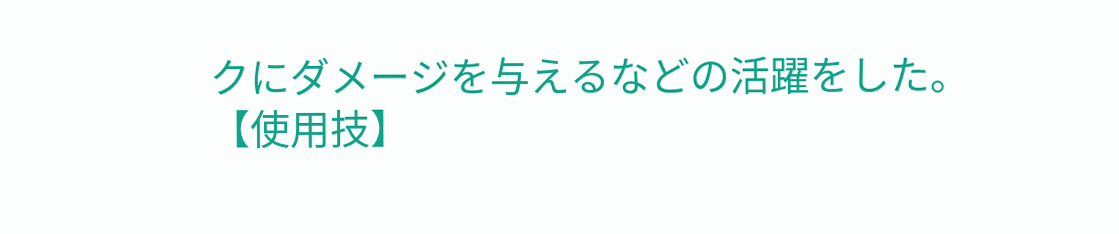クにダメージを与えるなどの活躍をした。
【使用技】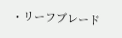・リーフブレード